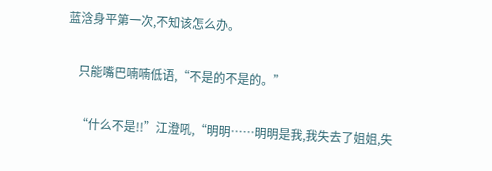蓝浛身平第一次,不知该怎么办。

    只能嘴巴喃喃低语,“不是的不是的。”

    “什么不是!!”江澄吼,“明明……明明是我,我失去了姐姐,失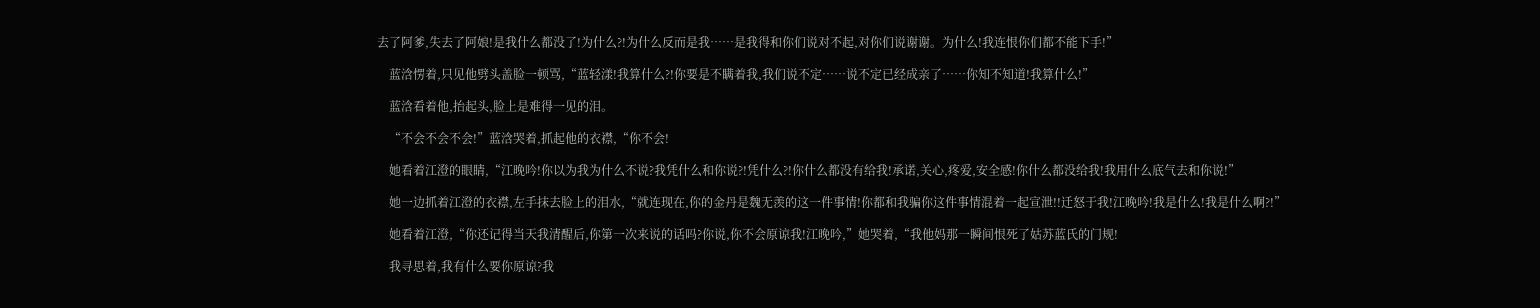去了阿爹,失去了阿娘!是我什么都没了!为什么?!为什么反而是我……是我得和你们说对不起,对你们说谢谢。为什么!我连恨你们都不能下手!”

    蓝浛愣着,只见他劈头盖脸一顿骂,“蓝轻漾!我算什么?!你要是不瞒着我,我们说不定……说不定已经成亲了……你知不知道!我算什么!”

    蓝浛看着他,抬起头,脸上是难得一见的泪。

    “不会不会不会!”蓝浛哭着,抓起他的衣襟,“你不会!

    她看着江澄的眼睛,“江晚吟!你以为我为什么不说?我凭什么和你说?!凭什么?!你什么都没有给我!承诺,关心,疼爱,安全感!你什么都没给我!我用什么底气去和你说!”

    她一边抓着江澄的衣襟,左手抹去脸上的泪水,“就连现在,你的金丹是魏无羡的这一件事情!你都和我骗你这件事情混着一起宣泄!!迁怒于我!江晚吟!我是什么!我是什么啊?!”

    她看着江澄,“你还记得当天我清醒后,你第一次来说的话吗?你说,你不会原谅我!江晚吟,”她哭着,“我他妈那一瞬间恨死了姑苏蓝氏的门规!

    我寻思着,我有什么要你原谅?我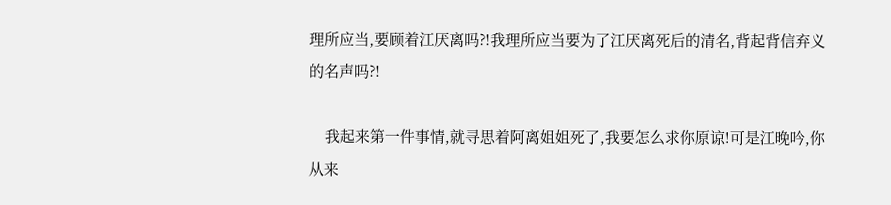理所应当,要顾着江厌离吗?!我理所应当要为了江厌离死后的清名,背起背信弃义的名声吗?!

    我起来第一件事情,就寻思着阿离姐姐死了,我要怎么求你原谅!可是江晚吟,你从来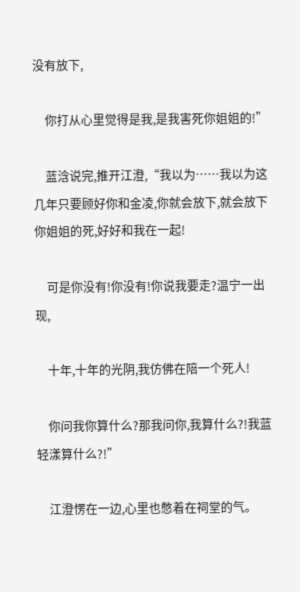没有放下,

    你打从心里觉得是我,是我害死你姐姐的!”

    蓝浛说完,推开江澄,“我以为……我以为这几年只要顾好你和金凌,你就会放下,就会放下你姐姐的死,好好和我在一起!

    可是你没有!你没有!你说我要走?温宁一出现,

    十年,十年的光阴,我仿佛在陪一个死人!

    你问我你算什么?那我问你,我算什么?!我蓝轻漾算什么?!”

    江澄愣在一边,心里也憋着在祠堂的气。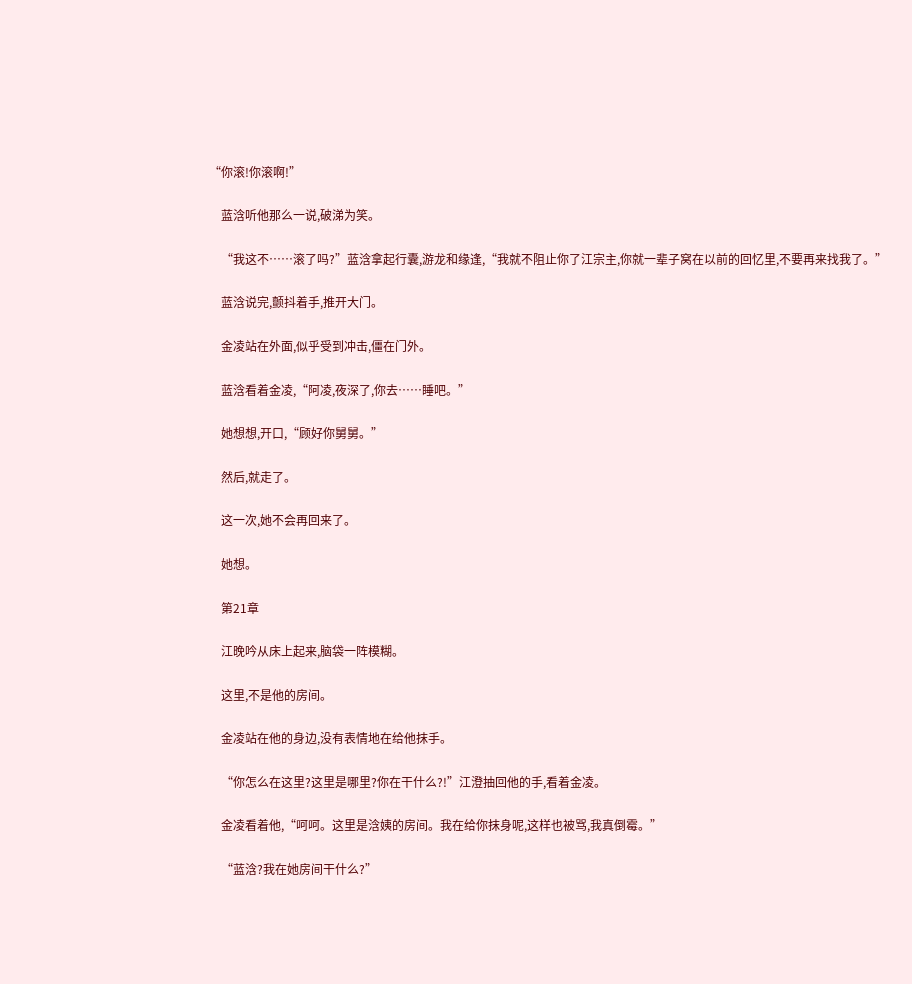“你滚!你滚啊!”

    蓝浛听他那么一说,破涕为笑。

    “我这不……滚了吗?”蓝浛拿起行囊,游龙和缘逢,“我就不阻止你了江宗主,你就一辈子窝在以前的回忆里,不要再来找我了。”

    蓝浛说完,颤抖着手,推开大门。

    金凌站在外面,似乎受到冲击,僵在门外。

    蓝浛看着金凌,“阿凌,夜深了,你去……睡吧。”

    她想想,开口,“顾好你舅舅。”

    然后,就走了。

    这一次,她不会再回来了。

    她想。

    第21章

    江晚吟从床上起来,脑袋一阵模糊。

    这里,不是他的房间。

    金凌站在他的身边,没有表情地在给他抹手。

    “你怎么在这里?这里是哪里?你在干什么?!”江澄抽回他的手,看着金凌。

    金凌看着他,“呵呵。这里是浛姨的房间。我在给你抹身呢,这样也被骂,我真倒霉。”

    “蓝浛?我在她房间干什么?”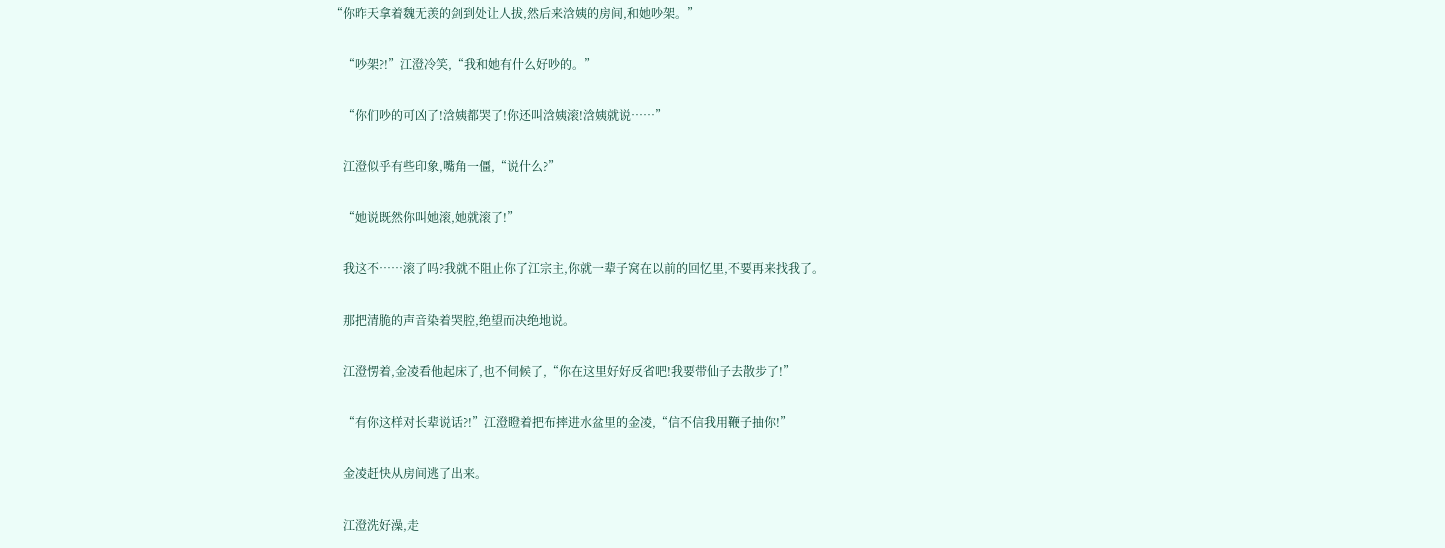“你昨天拿着魏无羡的剑到处让人拔,然后来浛姨的房间,和她吵架。”

    “吵架?!”江澄冷笑,“我和她有什么好吵的。”

    “你们吵的可凶了!浛姨都哭了!你还叫浛姨滚!浛姨就说……”

    江澄似乎有些印象,嘴角一僵,“说什么?”

    “她说既然你叫她滚,她就滚了!”

    我这不……滚了吗?我就不阻止你了江宗主,你就一辈子窝在以前的回忆里,不要再来找我了。

    那把清脆的声音染着哭腔,绝望而决绝地说。

    江澄愣着,金凌看他起床了,也不伺候了,“你在这里好好反省吧!我要带仙子去散步了!”

    “有你这样对长辈说话?!”江澄瞪着把布摔进水盆里的金凌,“信不信我用鞭子抽你!”

    金凌赶快从房间逃了出来。

    江澄洗好澡,走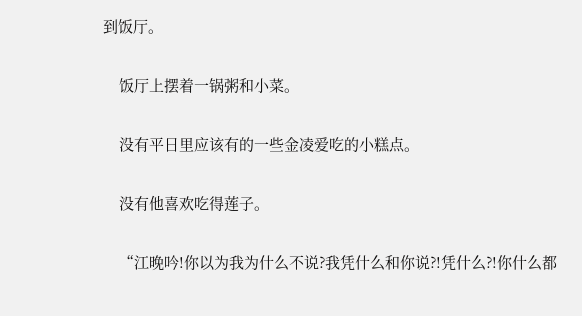到饭厅。

    饭厅上摆着一锅粥和小菜。

    没有平日里应该有的一些金凌爱吃的小糕点。

    没有他喜欢吃得莲子。

    “江晚吟!你以为我为什么不说?我凭什么和你说?!凭什么?!你什么都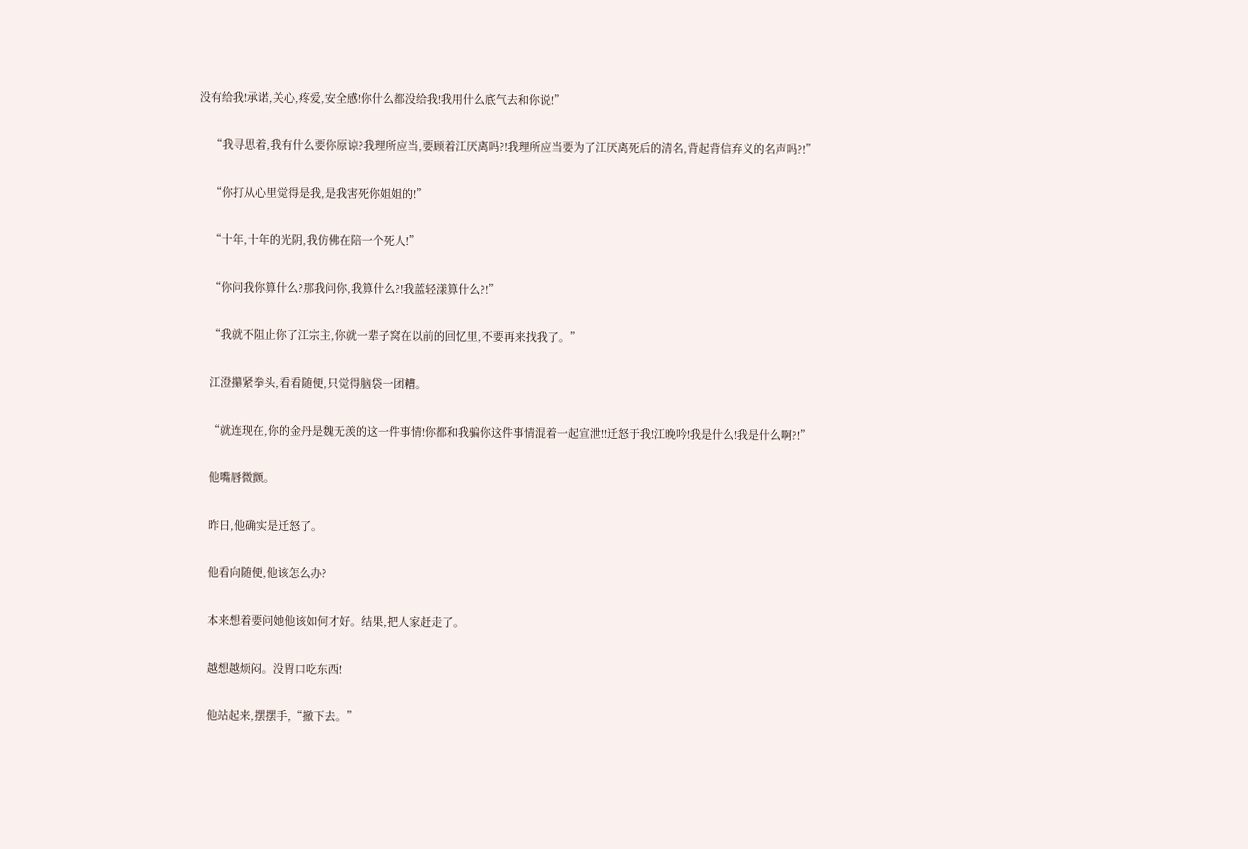没有给我!承诺,关心,疼爱,安全感!你什么都没给我!我用什么底气去和你说!”

    “我寻思着,我有什么要你原谅?我理所应当,要顾着江厌离吗?!我理所应当要为了江厌离死后的清名,背起背信弃义的名声吗?!”

    “你打从心里觉得是我,是我害死你姐姐的!”

    “十年,十年的光阴,我仿佛在陪一个死人!”

    “你问我你算什么?那我问你,我算什么?!我蓝轻漾算什么?!”

    “我就不阻止你了江宗主,你就一辈子窝在以前的回忆里,不要再来找我了。”

    江澄攥紧拳头,看看随便,只觉得脑袋一团糟。

    “就连现在,你的金丹是魏无羡的这一件事情!你都和我骗你这件事情混着一起宣泄!!迁怒于我!江晚吟!我是什么!我是什么啊?!”

    他嘴唇微颤。

    昨日,他确实是迁怒了。

    他看向随便,他该怎么办?

    本来想着要问她他该如何才好。结果,把人家赶走了。

    越想越烦闷。没胃口吃东西!

    他站起来,摆摆手,“撤下去。”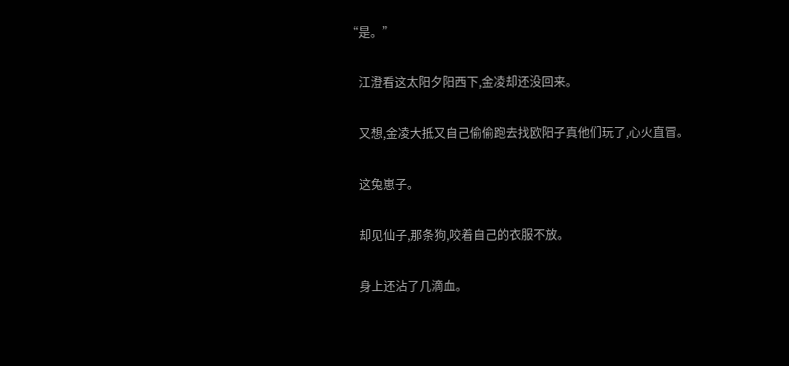“是。”

    江澄看这太阳夕阳西下,金凌却还没回来。

    又想,金凌大抵又自己偷偷跑去找欧阳子真他们玩了,心火直冒。

    这兔崽子。

    却见仙子,那条狗,咬着自己的衣服不放。

    身上还沾了几滴血。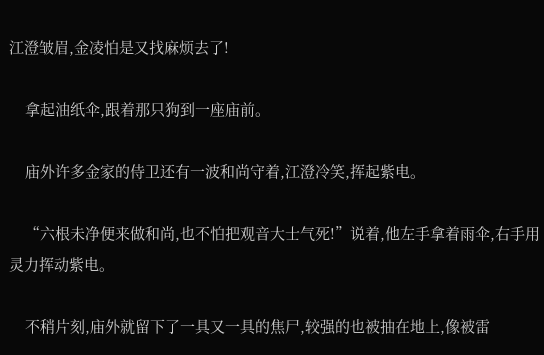江澄皱眉,金凌怕是又找麻烦去了!

    拿起油纸伞,跟着那只狗到一座庙前。

    庙外许多金家的侍卫还有一波和尚守着,江澄冷笑,挥起紫电。

    “六根未净便来做和尚,也不怕把观音大士气死!”说着,他左手拿着雨伞,右手用灵力挥动紫电。

    不稍片刻,庙外就留下了一具又一具的焦尸,较强的也被抽在地上,像被雷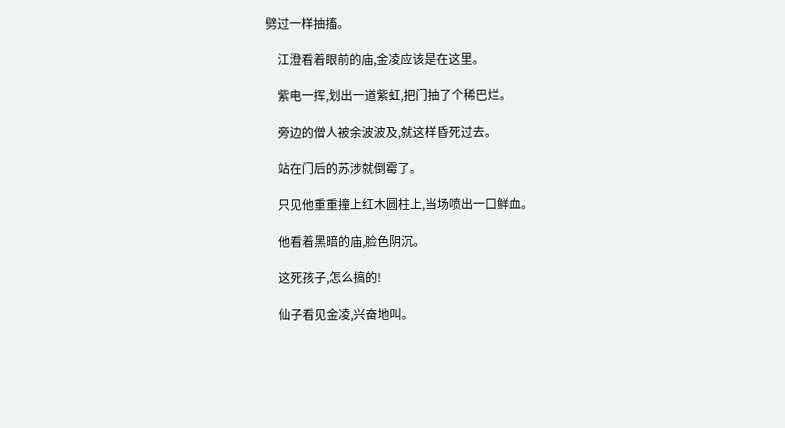劈过一样抽搐。

    江澄看着眼前的庙,金凌应该是在这里。

    紫电一挥,划出一道紫虹,把门抽了个稀巴烂。

    旁边的僧人被余波波及,就这样昏死过去。

    站在门后的苏涉就倒霉了。

    只见他重重撞上红木圆柱上,当场喷出一口鲜血。

    他看着黑暗的庙,脸色阴沉。

    这死孩子,怎么搞的!

    仙子看见金凌,兴奋地叫。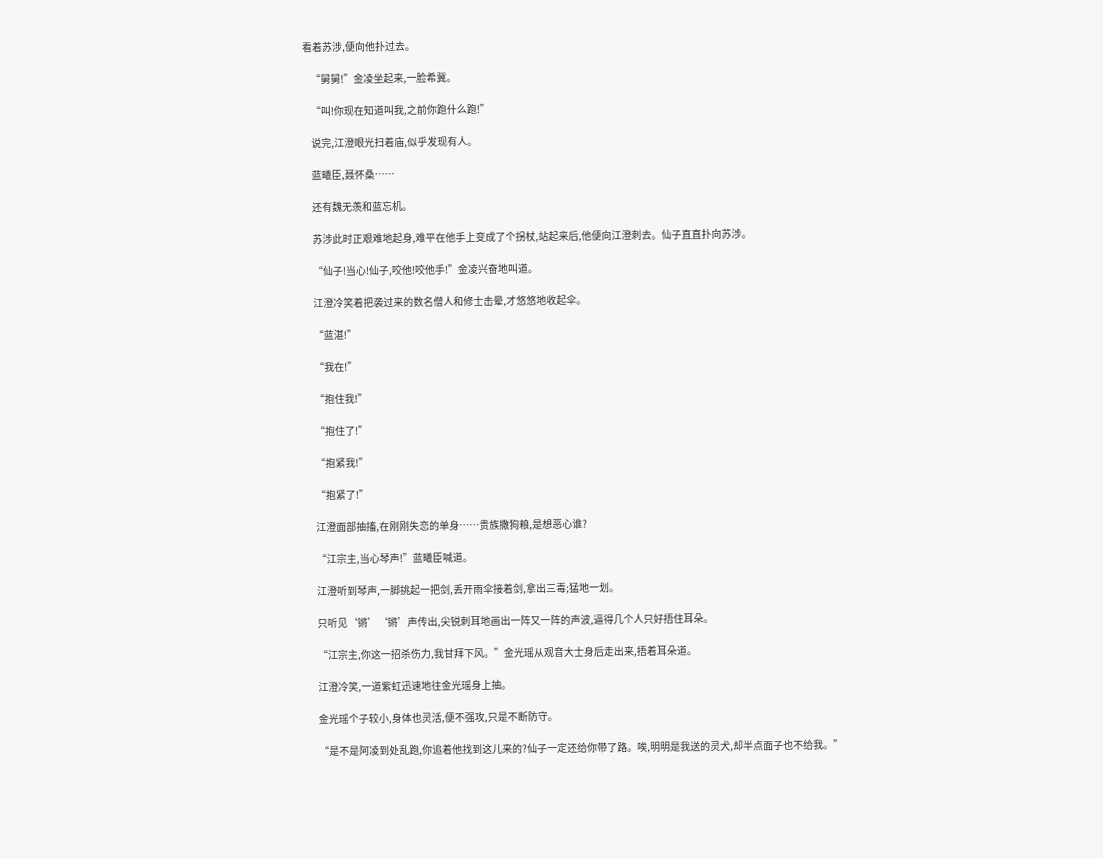看着苏涉,便向他扑过去。

    “舅舅!”金凌坐起来,一脸希冀。

    “叫!你现在知道叫我,之前你跑什么跑!”

    说完,江澄眼光扫着庙,似乎发现有人。

    蓝曦臣,聂怀桑……

    还有魏无羡和蓝忘机。

    苏涉此时正艰难地起身,难平在他手上变成了个拐杖,站起来后,他便向江澄刺去。仙子直直扑向苏涉。

    “仙子!当心!仙子,咬他!咬他手!”金凌兴奋地叫道。

    江澄冷笑着把袭过来的数名僧人和修士击晕,才悠悠地收起伞。

    “蓝湛!”

    “我在!”

    “抱住我!”

    “抱住了!”

    “抱紧我!”

    “抱紧了!”

    江澄面部抽搐,在刚刚失恋的单身……贵族撒狗粮,是想恶心谁?

    “江宗主,当心琴声!”蓝曦臣喊道。

    江澄听到琴声,一脚挑起一把剑,丢开雨伞接着剑,拿出三毒;猛地一划。

    只听见‘锵’‘锵’声传出,尖锐刺耳地画出一阵又一阵的声波,逼得几个人只好捂住耳朵。

    “江宗主,你这一招杀伤力,我甘拜下风。”金光瑶从观音大士身后走出来,捂着耳朵道。

    江澄冷笑,一道紫虹迅速地往金光瑶身上抽。

    金光瑶个子较小,身体也灵活,便不强攻,只是不断防守。

    “是不是阿凌到处乱跑,你追着他找到这儿来的?仙子一定还给你带了路。唉,明明是我送的灵犬,却半点面子也不给我。”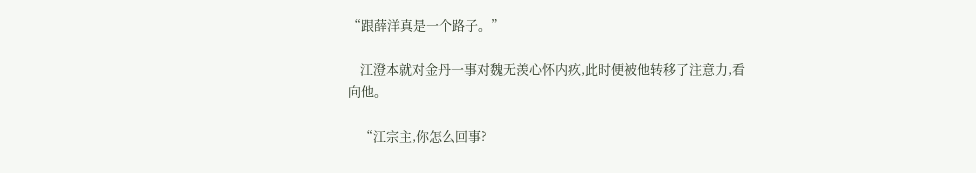“跟薛洋真是一个路子。”

    江澄本就对金丹一事对魏无羡心怀内疚,此时便被他转移了注意力,看向他。

    “江宗主,你怎么回事?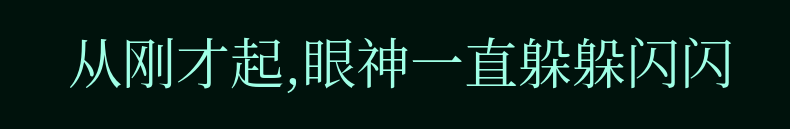从刚才起,眼神一直躲躲闪闪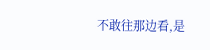不敢往那边看,是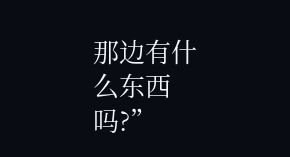那边有什么东西吗?”